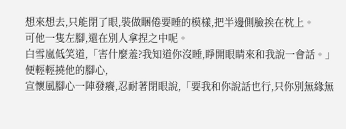想來想去,只能閉了眼,裝做睏倦要睡的模樣,把半邊側臉挨在枕上。
可他一隻左腳,還在別人拿捏之中呢。
白雪嵐低笑道,「害什麼羞?我知道你沒睡,睜開眼睛來和我說一會話。」
便輕輕撓他的腳心,
宣懷風腳心一陣發癢,忍耐著閉眼說,「要我和你說話也行,只你別無緣無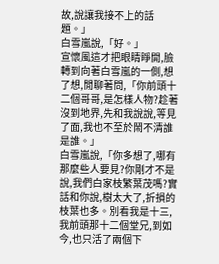故,說讓我接不上的話題。」
白雪嵐說,「好。」
宣懷風這才把眼睛睜開,臉轉到向著白雪嵐的一側,想了想,閒聊著問,「你前頭十二個哥哥,是怎樣人物?趁著沒到地界,先和我說說,等見了面,我也不至於鬧不清誰是誰。」
白雪嵐說,「你多想了,哪有那麼些人要見?你剛才不是說,我們白家枝繁葉茂嗎?實話和你說,樹太大了,折損的枝葉也多。別看我是十三,我前頭那十二個堂兄,到如今,也只活了兩個下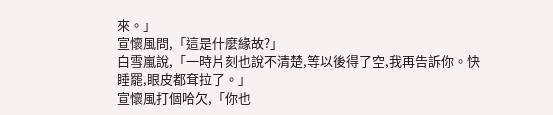來。」
宣懷風問,「這是什麼緣故?」
白雪嵐說,「一時片刻也說不清楚,等以後得了空,我再告訴你。快睡罷,眼皮都耷拉了。」
宣懷風打個哈欠,「你也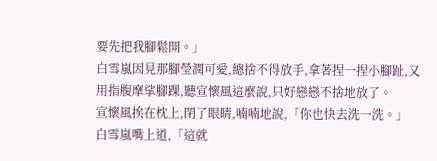要先把我腳鬆開。」
白雪嵐因見那腳瑩潤可愛,總捨不得放手,拿著捏一捏小腳趾,又用指腹摩挲腳踝,聽宣懷風這麼說,只好戀戀不捨地放了。
宣懷風挨在枕上,閉了眼睛,喃喃地說,「你也快去洗一洗。」
白雪嵐嘴上道,「這就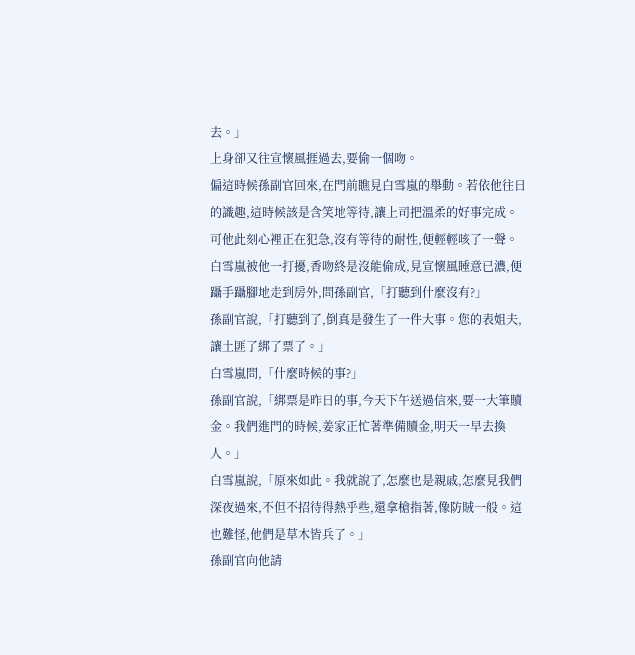去。」
上身卻又往宣懷風捱過去,要偷一個吻。
偏這時候孫副官回來,在門前瞧見白雪嵐的舉動。若依他往日的識趣,這時候該是含笑地等待,讓上司把溫柔的好事完成。
可他此刻心裡正在犯急,沒有等待的耐性,便輕輕咳了一聲。
白雪嵐被他一打擾,香吻終是沒能偷成,見宣懷風睡意已濃,便躡手躡腳地走到房外,問孫副官,「打聽到什麼沒有?」
孫副官說,「打聽到了,倒真是發生了一件大事。您的表姐夫,讓土匪了綁了票了。」
白雪嵐問,「什麼時候的事?」
孫副官說,「綁票是昨日的事,今天下午送過信來,要一大筆贖金。我們進門的時候,姜家正忙著準備贖金,明天一早去換人。」
白雪嵐說,「原來如此。我就說了,怎麼也是親戚,怎麼見我們深夜過來,不但不招待得熱乎些,還拿槍指著,像防賊一般。這也難怪,他們是草木皆兵了。」
孫副官向他請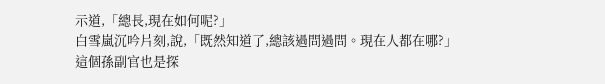示道,「總長,現在如何呢?」
白雪嵐沉吟片刻,說,「既然知道了,總該過問過問。現在人都在哪?」
這個孫副官也是探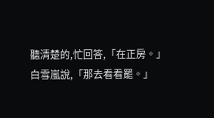聽清楚的,忙回答,「在正房。」
白雪嵐說,「那去看看罷。」